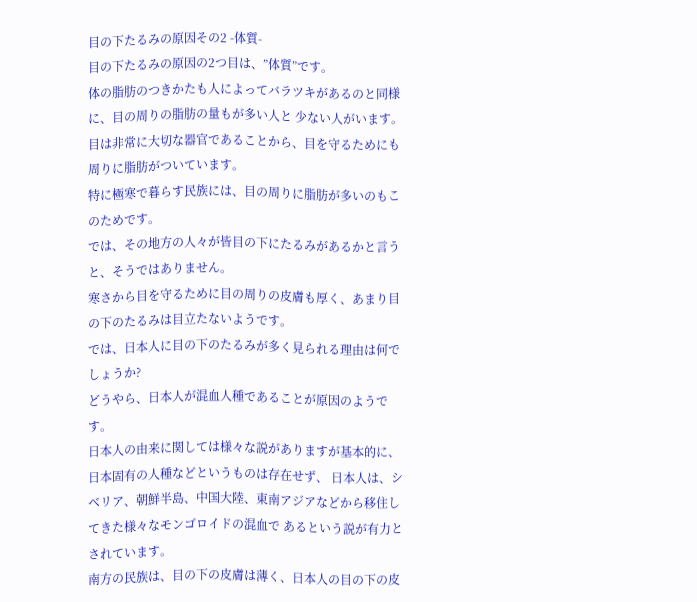目の下たるみの原因その2 -体質-
目の下たるみの原因の2つ目は、”体質”です。
体の脂肪のつきかたも人によってバラツキがあるのと同様に、目の周りの脂肪の量もが多い人と 少ない人がいます。
目は非常に大切な器官であることから、目を守るためにも周りに脂肪がついています。
特に極寒で暮らす民族には、目の周りに脂肪が多いのもこのためです。
では、その地方の人々が皆目の下にたるみがあるかと言うと、そうではありません。
寒さから目を守るために目の周りの皮膚も厚く、あまり目の下のたるみは目立たないようです。
では、日本人に目の下のたるみが多く見られる理由は何でしょうか?
どうやら、日本人が混血人種であることが原因のようです。
日本人の由来に関しては様々な説がありますが基本的に、日本固有の人種などというものは存在せず、 日本人は、シベリア、朝鮮半島、中国大陸、東南アジアなどから移住してきた様々なモンゴロイドの混血で あるという説が有力とされています。
南方の民族は、目の下の皮膚は薄く、日本人の目の下の皮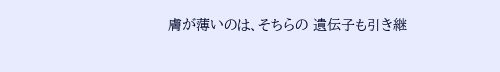膚が薄いのは、そちらの 遺伝子も引き継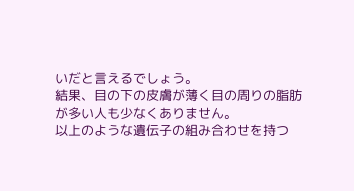いだと言えるでしょう。
結果、目の下の皮膚が薄く目の周りの脂肪が多い人も少なくありません。
以上のような遺伝子の組み合わせを持つ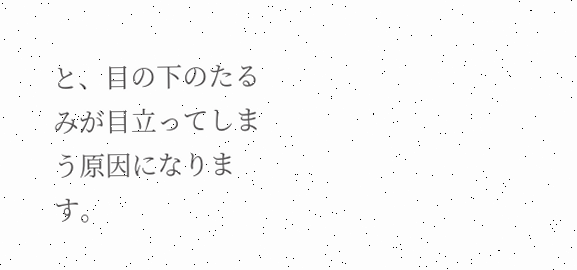と、目の下のたるみが目立ってしまう原因になります。